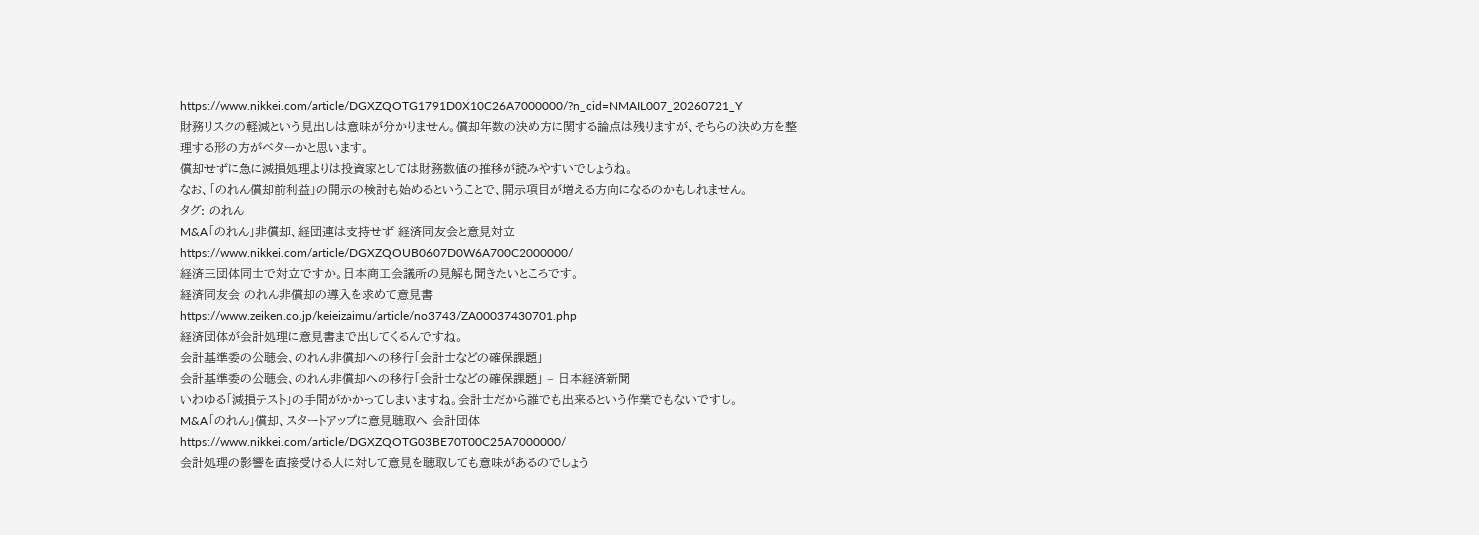https://www.nikkei.com/article/DGXZQOTG1791D0X10C26A7000000/?n_cid=NMAIL007_20260721_Y
財務リスクの軽減という見出しは意味が分かりません。償却年数の決め方に関する論点は残りますが、そちらの決め方を整理する形の方がベターかと思います。
償却せずに急に減損処理よりは投資家としては財務数値の推移が読みやすいでしょうね。
なお、「のれん償却前利益」の開示の検討も始めるということで、開示項目が増える方向になるのかもしれません。
タグ: のれん
M&A「のれん」非償却、経団連は支持せず 経済同友会と意見対立
https://www.nikkei.com/article/DGXZQOUB0607D0W6A700C2000000/
経済三団体同士で対立ですか。日本商工会議所の見解も聞きたいところです。
経済同友会 のれん非償却の導入を求めて意見書
https://www.zeiken.co.jp/keieizaimu/article/no3743/ZA00037430701.php
経済団体が会計処理に意見書まで出してくるんですね。
会計基準委の公聴会、のれん非償却への移行「会計士などの確保課題」
会計基準委の公聴会、のれん非償却への移行「会計士などの確保課題」 – 日本経済新聞
いわゆる「減損テスト」の手間がかかってしまいますね。会計士だから誰でも出来るという作業でもないですし。
M&A「のれん」償却、スタートアップに意見聴取へ 会計団体
https://www.nikkei.com/article/DGXZQOTG03BE70T00C25A7000000/
会計処理の影響を直接受ける人に対して意見を聴取しても意味があるのでしょう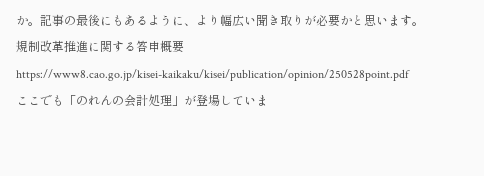か。記事の最後にもあるように、より幅広い聞き取りが必要かと思います。
規制改革推進に関する答申概要
https://www8.cao.go.jp/kisei-kaikaku/kisei/publication/opinion/250528point.pdf
ここでも「のれんの会計処理」が登場していま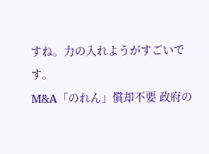すね。力の入れようがすごいです。
M&A「のれん」償却不要 政府の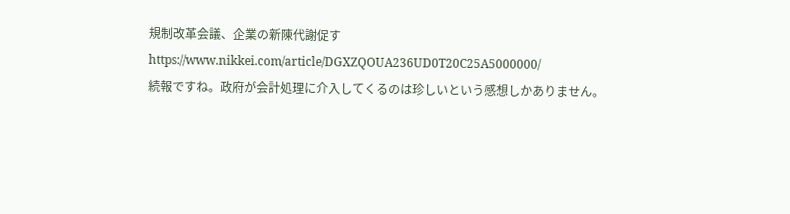規制改革会議、企業の新陳代謝促す
https://www.nikkei.com/article/DGXZQOUA236UD0T20C25A5000000/
続報ですね。政府が会計処理に介入してくるのは珍しいという感想しかありません。